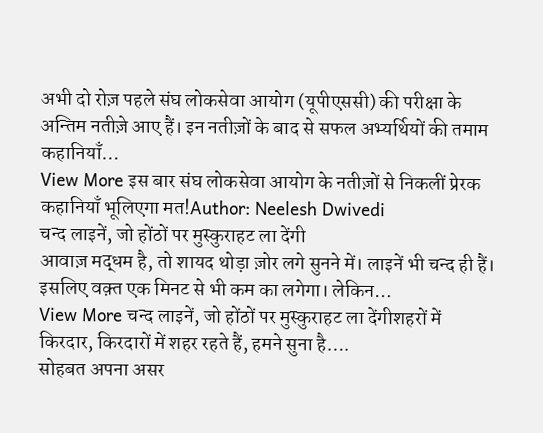अभी दो रोज़ पहले संघ लोकसेवा आयोग (यूपीएससी) की परीक्षा के अन्तिम नतीज़े आए हैं। इन नतीज़ों के बाद से सफल अभ्यर्थियों की तमाम कहानियाँ…
View More इस बार संघ लोकसेवा आयोग के नतीज़ों से निकलीं प्रेरक कहानियाँ भूलिएगा मत!Author: Neelesh Dwivedi
चन्द लाइनें, जो होंठों पर मुस्कुराहट ला देंगी
आवाज़ मद्धम है, तो शायद थोड़ा ज़ोर लगे सुनने में। लाइनें भी चन्द ही हैं। इसलिए वक़्त एक मिनट से भी कम का लगेगा। लेकिन…
View More चन्द लाइनें, जो होंठों पर मुस्कुराहट ला देंगीशहरों में किरदार, किरदारों में शहर रहते हैं, हमने सुना है….
सोहबत अपना असर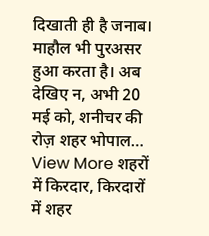दिखाती ही है जनाब। माहौल भी पुरअसर हुआ करता है। अब देखिए न, अभी 20 मई को, शनीचर की रोज़ शहर भोपाल…
View More शहरों में किरदार, किरदारों में शहर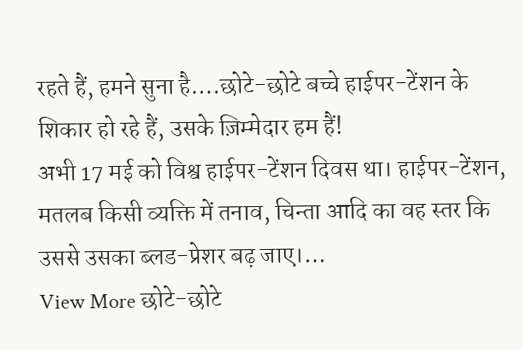रहते हैं, हमने सुना है….छोटे-छोटे बच्चे हाईपर-टेंशन के शिकार हो रहे हैं, उसके ज़िम्मेदार हम हैं!
अभी 17 मई को विश्व हाईपर-टेंशन दिवस था। हाईपर-टेंशन, मतलब किसी व्यक्ति में तनाव, चिन्ता आदि का वह स्तर कि उससे उसका ब्लड-प्रेशर बढ़ जाए।…
View More छोटे-छोटे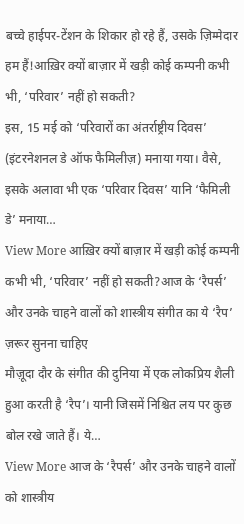बच्चे हाईपर-टेंशन के शिकार हो रहे हैं, उसके ज़िम्मेदार हम हैं!आख़िर क्यों बाज़ार में खड़ी कोई कम्पनी कभी भी, ‘परिवार’ नहीं हो सकती?
इस, 15 मई को ‘परिवारों का अंतर्राष्ट्रीय दिवस’ (इंटरनेशनल डे ऑफ फैमिलीज़) मनाया गया। वैसे, इसके अलावा भी एक ‘परिवार दिवस’ यानि ‘फैमिली डे’ मनाया…
View More आख़िर क्यों बाज़ार में खड़ी कोई कम्पनी कभी भी, ‘परिवार’ नहीं हो सकती?आज के ‘रैपर्स’ और उनके चाहने वालों को शास्त्रीय संगीत का ये ‘रैप’ ज़रूर सुनना चाहिए
मौज़ूदा दौर के संगीत की दुनिया में एक लोकप्रिय शैली हुआ करती है ‘रैप’। यानी जिसमें निश्चित लय पर कुछ बोल रखे जाते हैं। ये…
View More आज के ‘रैपर्स’ और उनके चाहने वालों को शास्त्रीय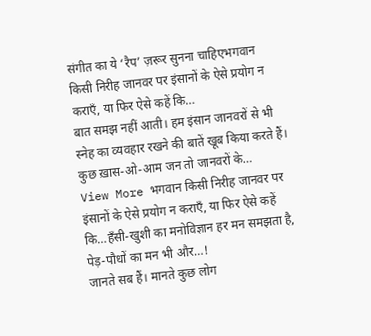संगीत का ये ‘रैप’ ज़रूर सुनना चाहिएभगवान किसी निरीह जानवर पर इंसानों के ऐसे प्रयोग न कराएँ, या फिर ऐसे कहें कि…
बात समझ नहीं आती। हम इंसान जानवरों से भी स्नेह का व्यवहार रखने की बातें खूब किया करते हैं। कुछ ख़ास-ओ-आम जन तो जानवरों के…
View More भगवान किसी निरीह जानवर पर इंसानों के ऐसे प्रयोग न कराएँ, या फिर ऐसे कहें कि…हँसी-खुशी का मनोविज्ञान हर मन समझता है, पेड़-पौधों का मन भी और…!
जानते सब हैं। मानते कुछ लोग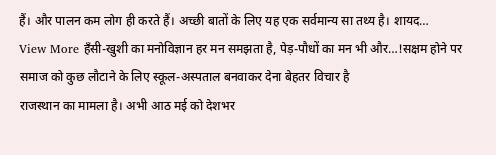हैं। और पालन कम लोग ही करते हैं। अच्छी बातों के लिए यह एक सर्वमान्य सा तथ्य है। शायद…
View More हँसी-खुशी का मनोविज्ञान हर मन समझता है, पेड़-पौधों का मन भी और…!सक्षम होने पर समाज को कुछ लौटाने के लिए स्कूल-अस्पताल बनवाकर देना बेहतर विचार है
राजस्थान का मामला है। अभी आठ मई को देशभर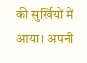की सुर्खियों में आया। अपनी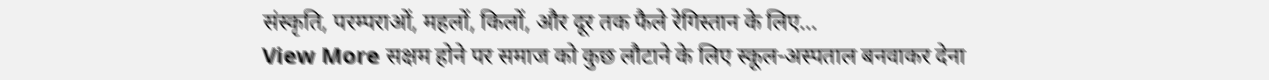संस्कृति, परम्पराओं, महलों, किलों, और दूर तक फैले रेगिस्तान के लिए…
View More सक्षम होने पर समाज को कुछ लौटाने के लिए स्कूल-अस्पताल बनवाकर देना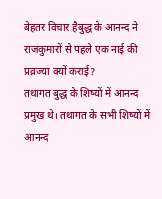बेहतर विचार हैबुद्ध के आनन्द ने राजकुमारों से पहले एक नाई की प्रव्रज्या क्यों कराई?
तथागत बुद्ध के शिष्यों में आनन्द प्रमुख थे। तथागत के सभी शिष्यों में आनन्द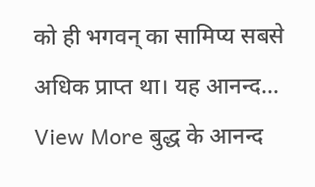को ही भगवन् का सामिप्य सबसे अधिक प्राप्त था। यह आनन्द…
View More बुद्ध के आनन्द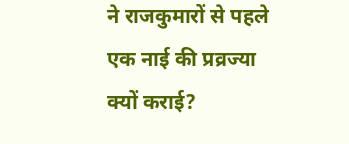ने राजकुमारों से पहले एक नाई की प्रव्रज्या क्यों कराई?